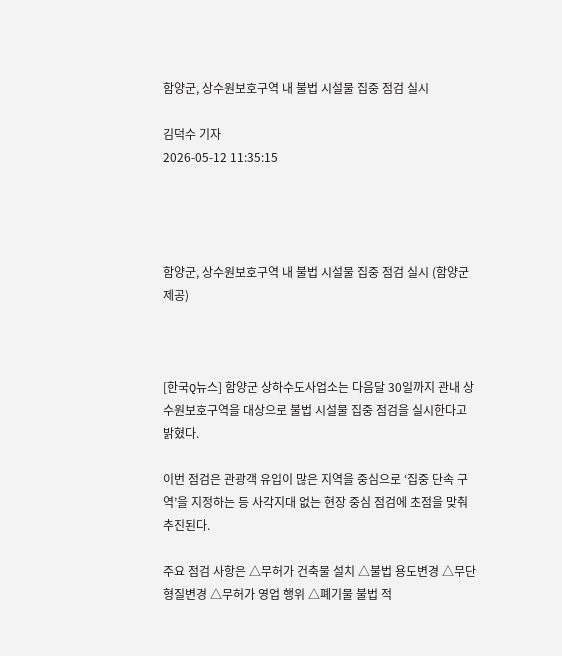함양군, 상수원보호구역 내 불법 시설물 집중 점검 실시

김덕수 기자
2026-05-12 11:35:15




함양군, 상수원보호구역 내 불법 시설물 집중 점검 실시 (함양군 제공)



[한국Q뉴스] 함양군 상하수도사업소는 다음달 30일까지 관내 상수원보호구역을 대상으로 불법 시설물 집중 점검을 실시한다고 밝혔다.

이번 점검은 관광객 유입이 많은 지역을 중심으로 ‘집중 단속 구역’을 지정하는 등 사각지대 없는 현장 중심 점검에 초점을 맞춰 추진된다.

주요 점검 사항은 △무허가 건축물 설치 △불법 용도변경 △무단 형질변경 △무허가 영업 행위 △폐기물 불법 적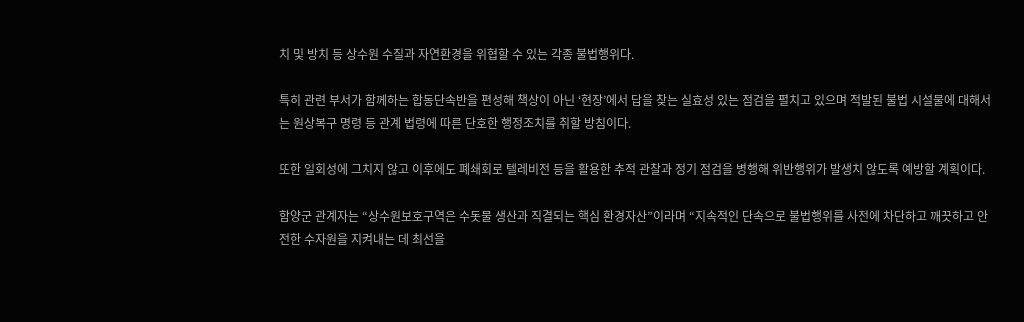치 및 방치 등 상수원 수질과 자연환경을 위협할 수 있는 각종 불법행위다.

특히 관련 부서가 함께하는 합동단속반을 편성해 책상이 아닌 ‘현장’에서 답을 찾는 실효성 있는 점검을 펼치고 있으며 적발된 불법 시설물에 대해서는 원상복구 명령 등 관계 법령에 따른 단호한 행정조치를 취할 방침이다.

또한 일회성에 그치지 않고 이후에도 폐쇄회로 텔레비전 등을 활용한 추적 관찰과 정기 점검을 병행해 위반행위가 발생치 않도록 예방할 계획이다.

함양군 관계자는 “상수원보호구역은 수돗물 생산과 직결되는 핵심 환경자산”이라며 “지속적인 단속으로 불법행위를 사전에 차단하고 깨끗하고 안전한 수자원을 지켜내는 데 최선을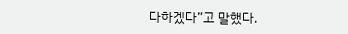다하겠다”고 말했다.